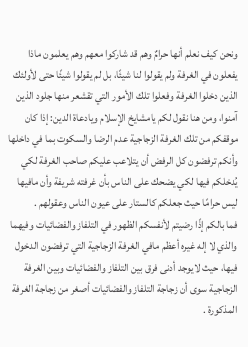ونحن كيف نعلم أنها حرامٌ وهم قد شاركوا معهم وهم يعلمون ماذا يفعلون في الغرفة ولم يقولوا لنا شيئًا، بل لم يقولوا شيئًا حتى لأولئك الذين دخلوا الغرفة وفعلوا تلك الأمور التي تقشعر منها جلود الذين آمنوا، ومن هنا نقول لكم يامشايخ الإسلام ويادعاة الدين: إذا كان موقفكم من تلك الغرفة الزجاجية عدم الرضا والسكوت بما في داخلها وأنكم ترفضون كل الرفض أن يتلاعب عليكم صاحب الغرفة لكي يُدخلكم فيها لكي يضحك على الناس بأن غرفته شريفة وأن مافيها ليس حرامًا حيث جعلكم كالستار على عيون الناس وعقولهم .
فما بالكم إذًا رضيتم لأنفسكم الظهور في التلفاز والفضائيات وفيهما والذي لا إله غيره أعظم مافي الغرفة الزجاجية التي ترفضون الدخول فيها، حيث لايوجد أدنى فرق بين التلفاز والفضائيات وبين الغرفة الزجاجية سوى أن زجاجة التلفاز والفضائيات أصغر من زجاجة الغرفة المذكورة .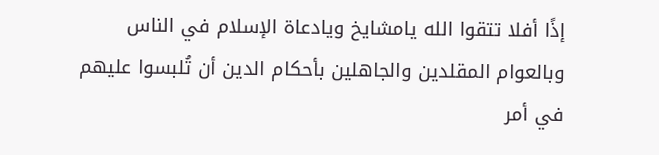إذًا أفلا تتقوا الله يامشايخ ويادعاة الإسلام في الناس وبالعوام المقلدين والجاهلين بأحكام الدين أن تُلبسوا عليهم في أمر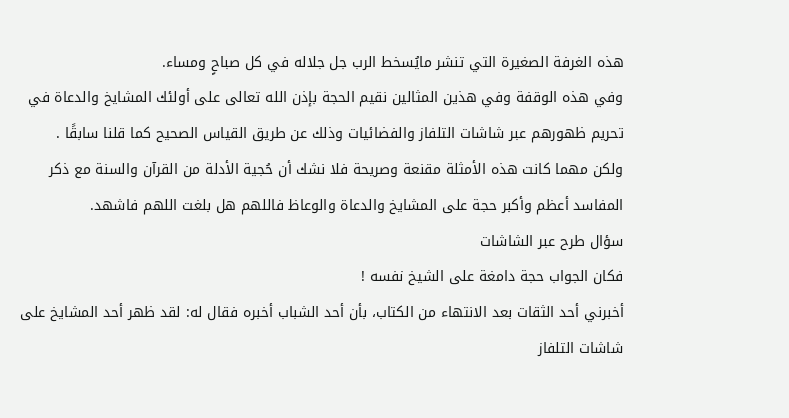هذه الغرفة الصغيرة التي تنشر مايُسخط الرب جل جلاله في كل صباحٍ ومساء.
وفي هذه الوقفة وفي هذين المثالين نقيم الحجة بإذن الله تعالى على أولئك المشايخ والدعاة في تحريم ظهورهم عبر شاشات التلفاز والفضائيات وذلك عن طريق القياس الصحيح كما قلنا سابقًا .
ولكن مهما كانت هذه الأمثلة مقنعة وصريحة فلا نشك أن حُجية الأدلة من القرآن والسنة مع ذكر المفاسد أعظم وأكبر حجة على المشايخ والدعاة والوعاظ فاللهم هل بلغت اللهم فاشهد.
سؤال طرح عبر الشاشات
فكان الجواب حجة دامغة على الشيخ نفسه !
أخبرني أحد الثقات بعد الانتهاء من الكتاب، بأن أحد الشباب أخبره فقال له: لقد ظهر أحد المشايخ على شاشات التلفاز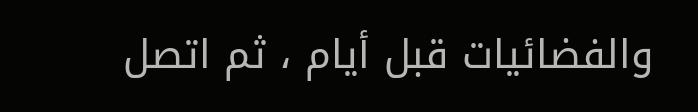والفضائيات قبل أيام ، ثم اتصل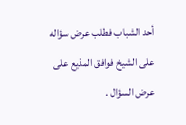أحد الشباب فطلب عرض سؤاله على الشيخ فوافق المذيع على عرض السؤال .